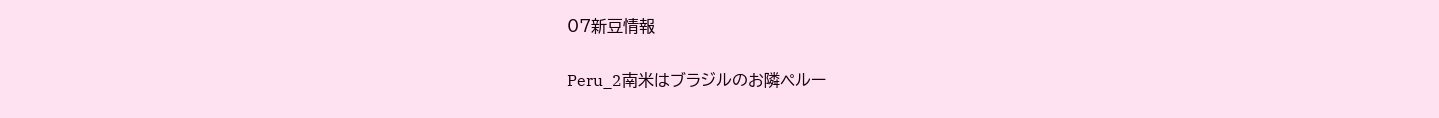07新豆情報

Peru_2南米はブラジルのお隣ペルー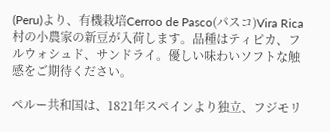(Peru)より、有機栽培Cerroo de Pasco(パスコ)Vira Rica村の小農家の新豆が入荷します。品種はティピカ、フルウォシュド、サンドライ。優しい味わいソフトな触感をご期待ください。

ペルー共和国は、1821年スペインより独立、フジモリ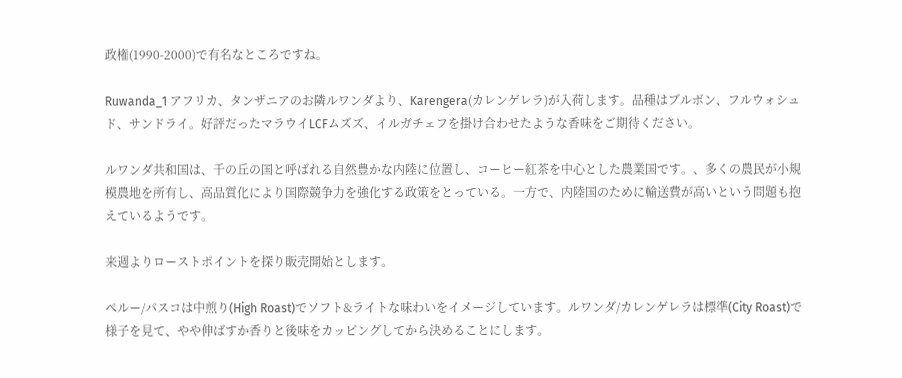政権(1990-2000)で有名なところですね。

Ruwanda_1 アフリカ、タンザニアのお隣ルワンダより、Karengera(カレンゲレラ)が入荷します。品種はブルボン、フルウォシュド、サンドライ。好評だったマラウイLCFムズズ、イルガチェフを掛け合わせたような香味をご期待ください。

ルワンダ共和国は、千の丘の国と呼ばれる自然豊かな内陸に位置し、コーヒー紅茶を中心とした農業国です。、多くの農民が小規模農地を所有し、高品質化により国際競争力を強化する政策をとっている。一方で、内陸国のために輸送費が高いという問題も抱えているようです。

来週よりローストポイントを探り販売開始とします。

ペルー/パスコは中煎り(High Roast)でソフト&ライトな味わいをイメージしています。ルワンダ/カレンゲレラは標準(City Roast)で様子を見て、やや伸ばすか香りと後味をカッピングしてから決めることにします。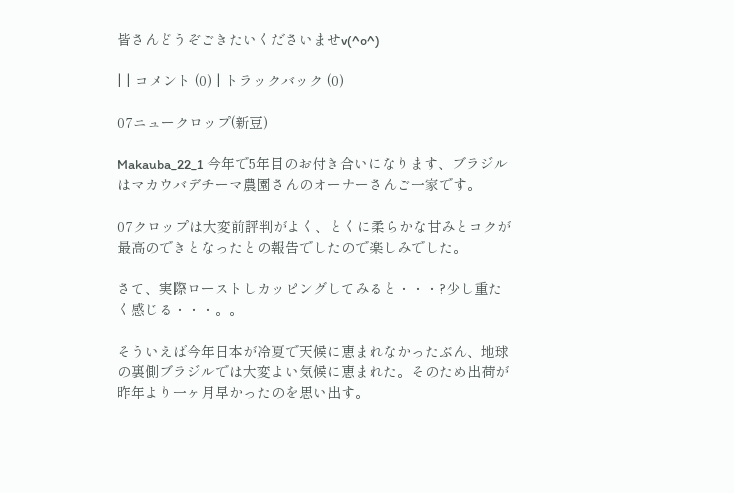皆さんどうぞごきたいくださいませv(^o^)

| | コメント (0) | トラックバック (0)

07ニュークロップ(新豆)

Makauba_22_1 今年で5年目のお付き合いになります、ブラジルはマカウバデチーマ農園さんのオーナーさんご一家です。

07クロップは大変前評判がよく、とくに柔らかな甘みとコクが最高のできとなったとの報告でしたので楽しみでした。

さて、実際ローストしカッピングしてみると・・・?少し重たく感じる・・・。。

そういえば今年日本が冷夏で天候に恵まれなかったぶん、地球の裏側ブラジルでは大変よい気候に恵まれた。そのため出荷が昨年より一ヶ月早かったのを思い出す。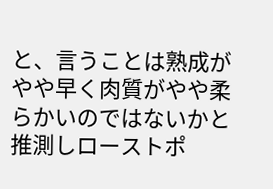と、言うことは熟成がやや早く肉質がやや柔らかいのではないかと推測しローストポ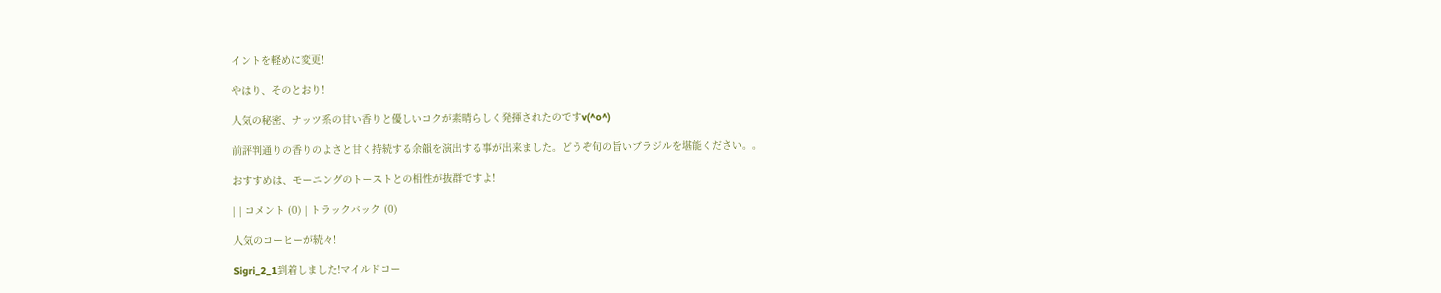イントを軽めに変更!

やはり、そのとおり!

人気の秘密、ナッツ系の甘い香りと優しいコクが素晴らしく発揮されたのですv(^o^)

前評判通りの香りのよさと甘く持続する余韻を演出する事が出来ました。どうぞ旬の旨いブラジルを堪能ください。。

おすすめは、モーニングのトーストとの相性が抜群ですよ!

| | コメント (0) | トラックバック (0)

人気のコーヒーが続々!

Sigri_2_1到着しました!マイルドコー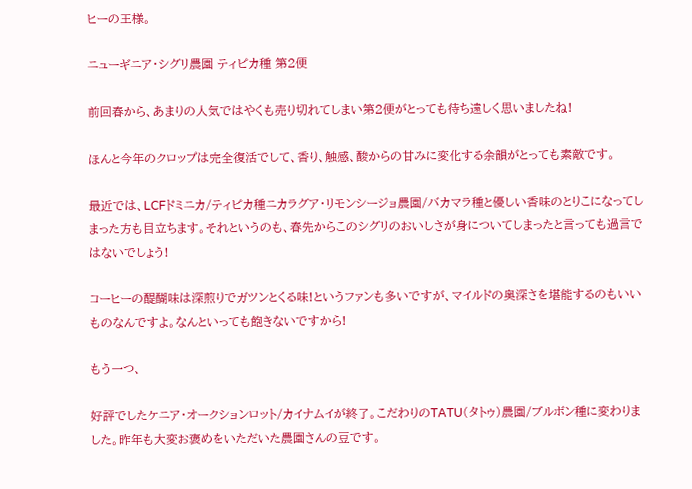ヒーの王様。

ニューギニア・シグリ農園 ティピカ種 第2便

前回春から、あまりの人気ではやくも売り切れてしまい第2便がとっても待ち遠しく思いましたね!

ほんと今年のクロップは完全復活でして、香り、触感、酸からの甘みに変化する余韻がとっても素敵です。

最近では、LCFドミニカ/ティピカ種ニカラグア・リモンシージョ農園/バカマラ種と優しい香味のとりこになってしまった方も目立ちます。それというのも、春先からこのシグリのおいしさが身についてしまったと言っても過言ではないでしょう!

コーヒーの醍醐味は深煎りでガツンとくる味!というファンも多いですが、マイルドの奥深さを堪能するのもいいものなんですよ。なんといっても飽きないですから!

もう一つ、

好評でしたケニア・オークションロット/カイナムイが終了。こだわりのTATU(タトゥ)農園/ブルボン種に変わりました。昨年も大変お褒めをいただいた農園さんの豆です。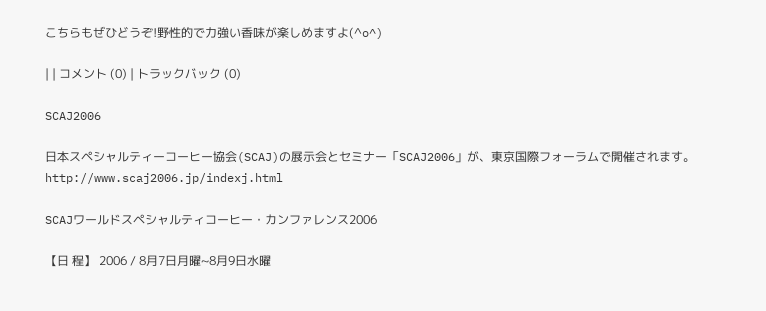こちらもぜひどうぞ!野性的で力強い香味が楽しめますよ(^o^)

| | コメント (0) | トラックバック (0)

SCAJ2006

日本スペシャルティーコーヒー協会(SCAJ)の展示会とセミナー「SCAJ2006」が、東京国際フォーラムで開催されます。http://www.scaj2006.jp/indexj.html

SCAJワールドスペシャルティコーヒー・カンファレンス2006

【日 程】 2006 / 8月7日月曜~8月9日水曜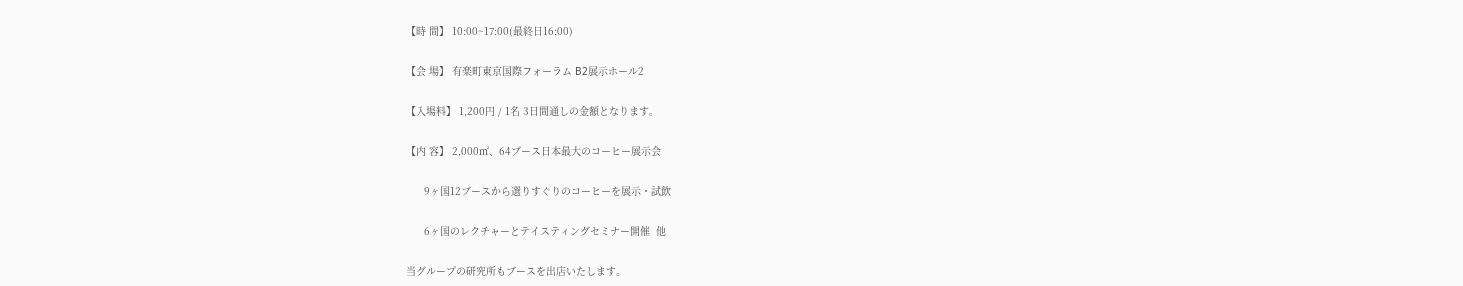【時 間】 10:00~17:00(最終日16:00)

【会 場】 有楽町東京国際フォーラム B2展示ホール2

【入場料】 1,200円 / 1名 3日間通しの金額となります。

【内 容】 2,000㎡、64ブース日本最大のコーヒー展示会

      9ヶ国12ブースから選りすぐりのコーヒーを展示・試飲

      6ヶ国のレクチャーとテイスティングセミナー開催  他

当グループの研究所もブースを出店いたします。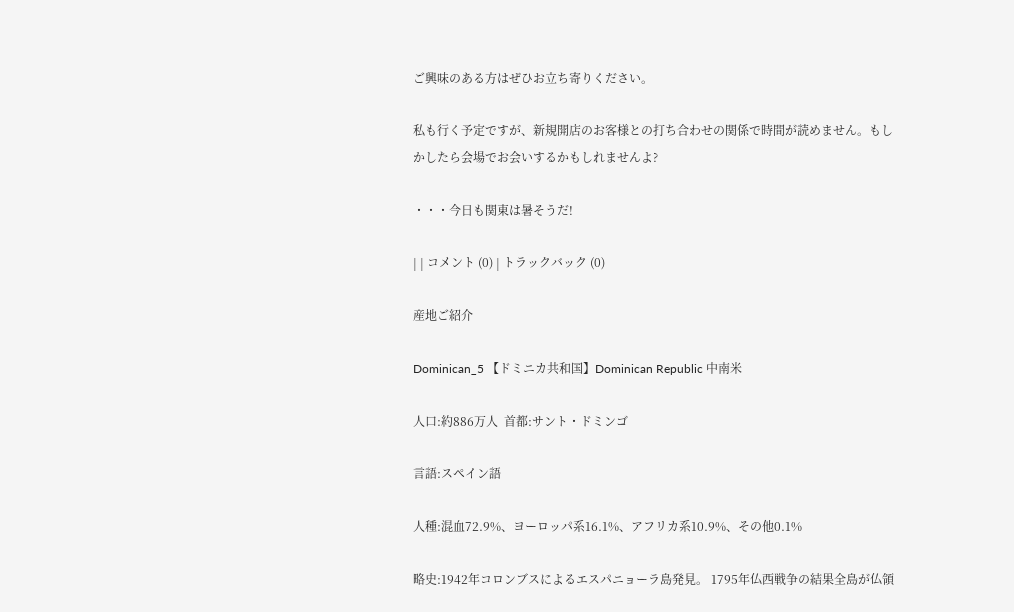ご興味のある方はぜひお立ち寄りください。

私も行く予定ですが、新規開店のお客様との打ち合わせの関係で時間が読めません。もしかしたら会場でお会いするかもしれませんよ?

・・・今日も関東は暑そうだ!

| | コメント (0) | トラックバック (0)

産地ご紹介

Dominican_5 【ドミニカ共和国】Dominican Republic 中南米

人口:約886万人  首都:サント・ドミンゴ

言語:スペイン語

人種:混血72.9%、ヨーロッパ系16.1%、アフリカ系10.9%、その他0.1%

略史:1942年コロンブスによるエスパニョーラ島発見。 1795年仏西戦争の結果全島が仏領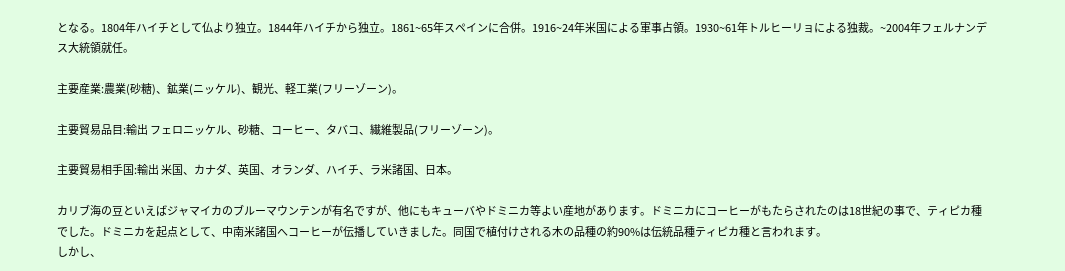となる。1804年ハイチとして仏より独立。1844年ハイチから独立。1861~65年スペインに合併。1916~24年米国による軍事占領。1930~61年トルヒーリョによる独裁。~2004年フェルナンデス大統領就任。

主要産業:農業(砂糖)、鉱業(ニッケル)、観光、軽工業(フリーゾーン)。

主要貿易品目:輸出 フェロニッケル、砂糖、コーヒー、タバコ、繊維製品(フリーゾーン)。

主要貿易相手国:輸出 米国、カナダ、英国、オランダ、ハイチ、ラ米諸国、日本。

カリブ海の豆といえばジャマイカのブルーマウンテンが有名ですが、他にもキューバやドミニカ等よい産地があります。ドミニカにコーヒーがもたらされたのは18世紀の事で、ティピカ種でした。ドミニカを起点として、中南米諸国へコーヒーが伝播していきました。同国で植付けされる木の品種の約90%は伝統品種ティピカ種と言われます。
しかし、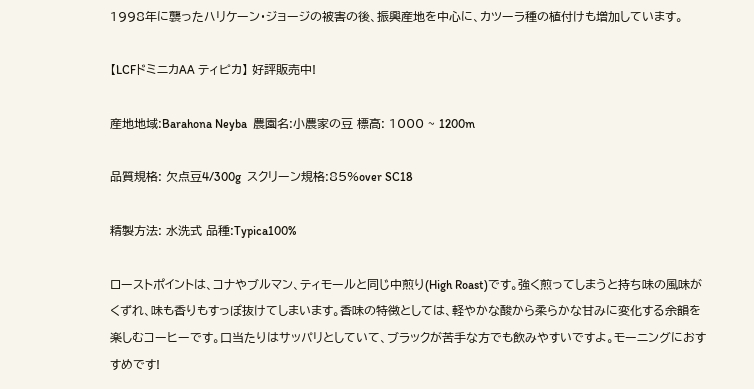1998年に襲ったハリケーン・ジョージの被害の後、振興産地を中心に、カツーラ種の植付けも増加しています。

【LCFドミニカAA ティピカ】 好評販売中!

産地地域:Barahona Neyba  農園名:小農家の豆 標高: 1000 ~ 1200m

品質規格: 欠点豆4/300g  スクリーン規格:85%over SC18

精製方法: 水洗式 品種:Typica100%

ローストポイントは、コナやブルマン、ティモールと同じ中煎り(High Roast)です。強く煎ってしまうと持ち味の風味がくずれ、味も香りもすっぽ抜けてしまいます。香味の特徴としては、軽やかな酸から柔らかな甘みに変化する余韻を楽しむコーヒーです。口当たりはサッパリとしていて、ブラックが苦手な方でも飲みやすいですよ。モーニングにおすすめです!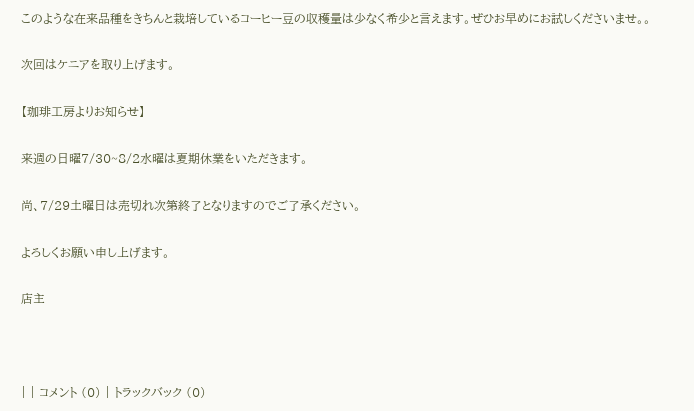このような在来品種をきちんと栽培しているコーヒー豆の収穫量は少なく希少と言えます。ぜひお早めにお試しくださいませ。。

次回はケニアを取り上げます。

【珈琲工房よりお知らせ】

来週の日曜7/30~8/2水曜は夏期休業をいただきます。

尚、7/29土曜日は売切れ次第終了となりますのでご了承ください。

よろしくお願い申し上げます。

店主



| | コメント (0) | トラックバック (0)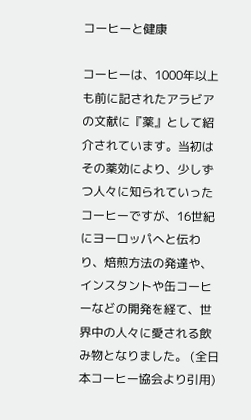コーヒーと健康

コーヒーは、1000年以上も前に記されたアラビアの文献に『薬』として紹介されています。当初はその薬効により、少しずつ人々に知られていったコーヒーですが、16世紀にヨーロッパへと伝わり、焙煎方法の発達や、インスタントや缶コーヒーなどの開発を経て、世界中の人々に愛される飲み物となりました。 (全日本コーヒー協会より引用)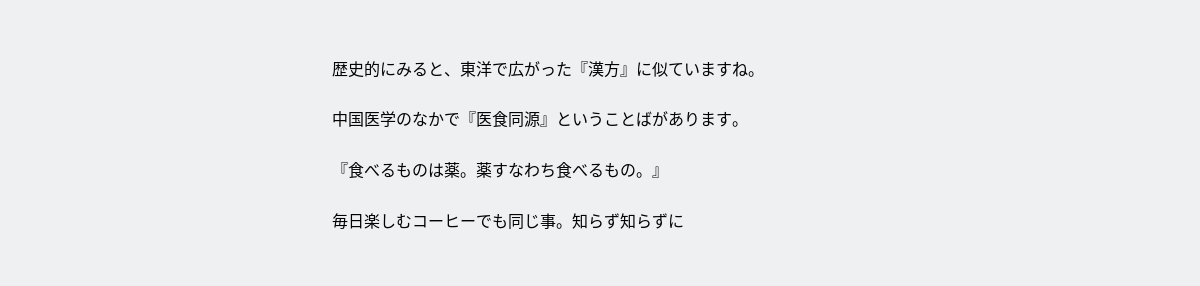歴史的にみると、東洋で広がった『漢方』に似ていますね。

中国医学のなかで『医食同源』ということばがあります。

『食べるものは薬。薬すなわち食べるもの。』

毎日楽しむコーヒーでも同じ事。知らず知らずに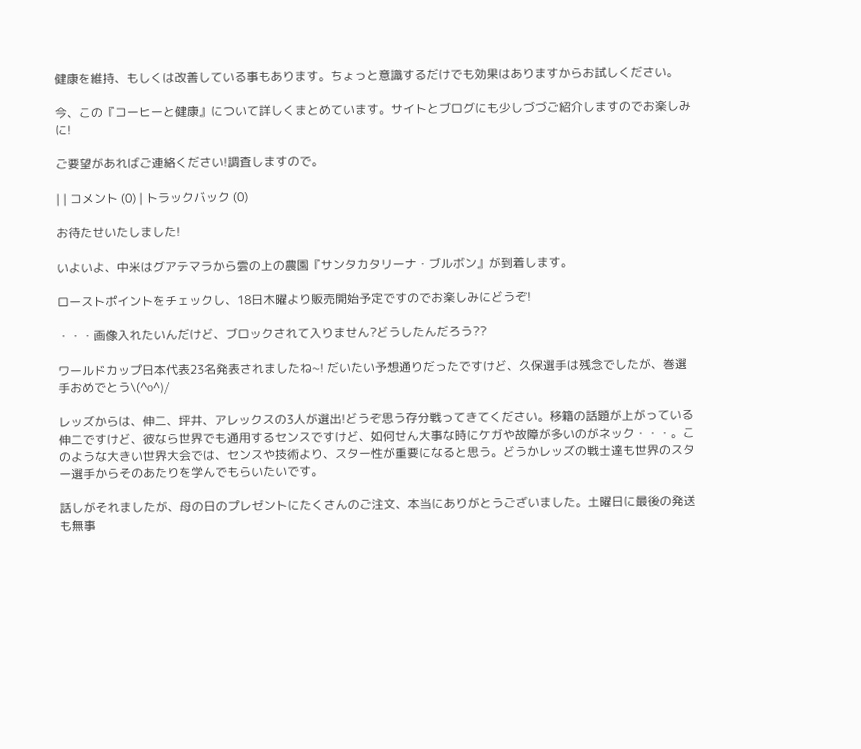健康を維持、もしくは改善している事もあります。ちょっと意識するだけでも効果はありますからお試しください。

今、この『コーヒーと健康』について詳しくまとめています。サイトとブログにも少しづづご紹介しますのでお楽しみに!

ご要望があればご連絡ください!調査しますので。

| | コメント (0) | トラックバック (0)

お待たせいたしました!

いよいよ、中米はグアテマラから雲の上の農園『サンタカタリーナ・ブルボン』が到着します。

ローストポイントをチェックし、18日木曜より販売開始予定ですのでお楽しみにどうぞ!

・・・画像入れたいんだけど、ブロックされて入りません?どうしたんだろう??

ワールドカップ日本代表23名発表されましたね~! だいたい予想通りだったですけど、久保選手は残念でしたが、巻選手おめでとう\(^o^)/

レッズからは、伸二、坪井、アレックスの3人が選出!どうぞ思う存分戦ってきてください。移籍の話題が上がっている伸二ですけど、彼なら世界でも通用するセンスですけど、如何せん大事な時にケガや故障が多いのがネック・・・。このような大きい世界大会では、センスや技術より、スター性が重要になると思う。どうかレッズの戦士達も世界のスター選手からそのあたりを学んでもらいたいです。

話しがそれましたが、母の日のプレゼントにたくさんのご注文、本当にありがとうございました。土曜日に最後の発送も無事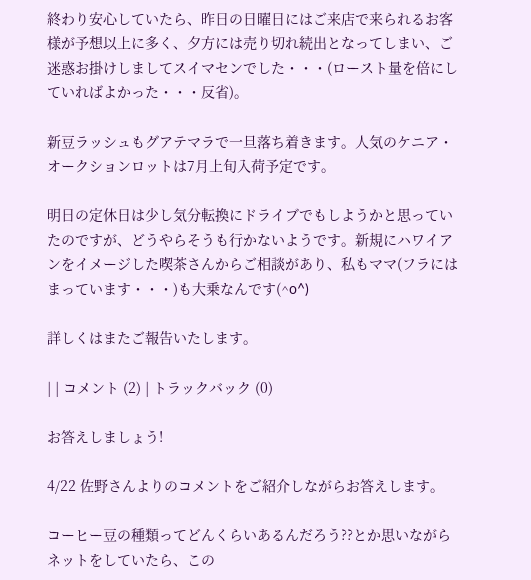終わり安心していたら、昨日の日曜日にはご来店で来られるお客様が予想以上に多く、夕方には売り切れ続出となってしまい、ご迷惑お掛けしましてスイマセンでした・・・(ロースト量を倍にしていればよかった・・・反省)。

新豆ラッシュもグアテマラで一旦落ち着きます。人気のケニア・オークションロットは7月上旬入荷予定です。

明日の定休日は少し気分転換にドライブでもしようかと思っていたのですが、どうやらそうも行かないようです。新規にハワイアンをイメージした喫茶さんからご相談があり、私もママ(フラにはまっています・・・)も大乗なんです(^o^)

詳しくはまたご報告いたします。

| | コメント (2) | トラックバック (0)

お答えしましょう!

4/22 佐野さんよりのコメントをご紹介しながらお答えします。

コーヒー豆の種類ってどんくらいあるんだろう??とか思いながらネットをしていたら、この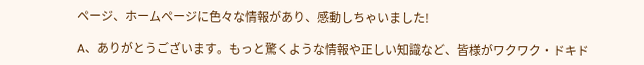ページ、ホームページに色々な情報があり、感動しちゃいました!

A、ありがとうございます。もっと驚くような情報や正しい知識など、皆様がワクワク・ドキド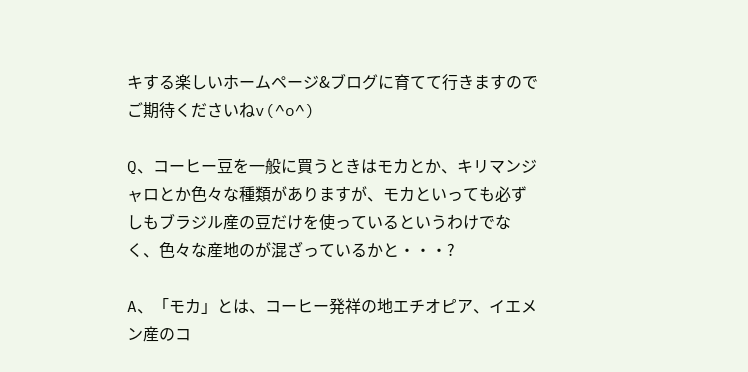キする楽しいホームページ&ブログに育てて行きますのでご期待くださいねv(^o^)

Q、コーヒー豆を一般に買うときはモカとか、キリマンジャロとか色々な種類がありますが、モカといっても必ずしもブラジル産の豆だけを使っているというわけでなく、色々な産地のが混ざっているかと・・・?

A、「モカ」とは、コーヒー発祥の地エチオピア、イエメン産のコ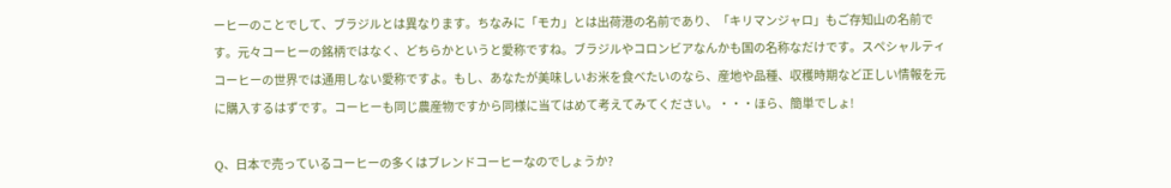ーヒーのことでして、ブラジルとは異なります。ちなみに「モカ」とは出荷港の名前であり、「キリマンジャロ」もご存知山の名前です。元々コーヒーの銘柄ではなく、どちらかというと愛称ですね。ブラジルやコロンビアなんかも国の名称なだけです。スペシャルティコーヒーの世界では通用しない愛称ですよ。もし、あなたが美味しいお米を食べたいのなら、産地や品種、収穫時期など正しい情報を元に購入するはずです。コーヒーも同じ農産物ですから同様に当てはめて考えてみてください。・・・ほら、簡単でしょ!

Q、日本で売っているコーヒーの多くはブレンドコーヒーなのでしょうか?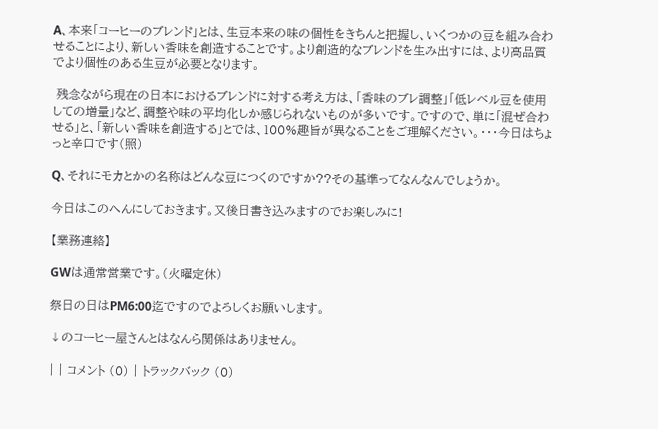A、本来「コーヒーのブレンド」とは、生豆本来の味の個性をきちんと把握し、いくつかの豆を組み合わせることにより、新しい香味を創造することです。より創造的なブレンドを生み出すには、より高品質でより個性のある生豆が必要となります。

 残念ながら現在の日本におけるブレンドに対する考え方は、「香味のブレ調整」「低レベル豆を使用しての増量」など、調整や味の平均化しか感じられないものが多いです。ですので、単に「混ぜ合わせる」と、「新しい香味を創造する」とでは、100%趣旨が異なることをご理解ください。・・・今日はちょっと辛口です(照)

Q、それにモカとかの名称はどんな豆につくのですか??その基準ってなんなんでしょうか。

今日はこのへんにしておきます。又後日書き込みますのでお楽しみに!

【業務連絡】

GWは通常営業です。(火曜定休)

祭日の日はPM6:00迄ですのでよろしくお願いします。

↓のコーヒー屋さんとはなんら関係はありません。

| | コメント (0) | トラックバック (0)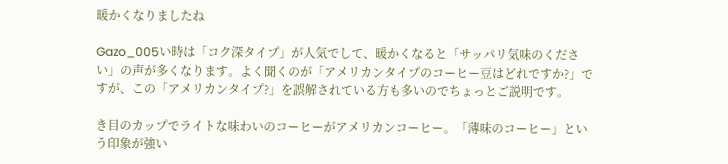暖かくなりましたね

Gazo_005い時は「コク深タイプ」が人気でして、暖かくなると「サッパリ気味のください」の声が多くなります。よく聞くのが「アメリカンタイプのコーヒー豆はどれですか?」ですが、この「アメリカンタイプ?」を誤解されている方も多いのでちょっとご説明です。

き目のカップでライトな味わいのコーヒーがアメリカンコーヒー。「薄味のコーヒー」という印象が強い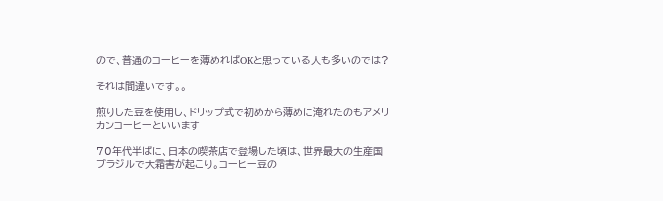ので、普通のコーヒーを薄めればOKと思っている人も多いのでは?

それは間違いです。。

煎りした豆を使用し、ドリップ式で初めから薄めに淹れたのもアメリカンコーヒーといいます

70年代半ばに、日本の喫茶店で登場した頃は、世界最大の生産国ブラジルで大霜害が起こり。コーヒー豆の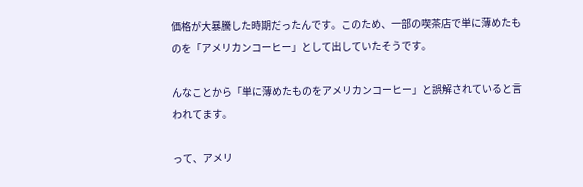価格が大暴騰した時期だったんです。このため、一部の喫茶店で単に薄めたものを「アメリカンコーヒー」として出していたそうです。

んなことから「単に薄めたものをアメリカンコーヒー」と誤解されていると言われてます。

って、アメリ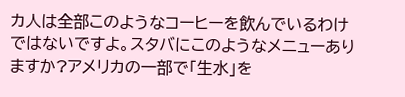カ人は全部このようなコーヒーを飲んでいるわけではないですよ。スタバにこのようなメニューありますか?アメリカの一部で「生水」を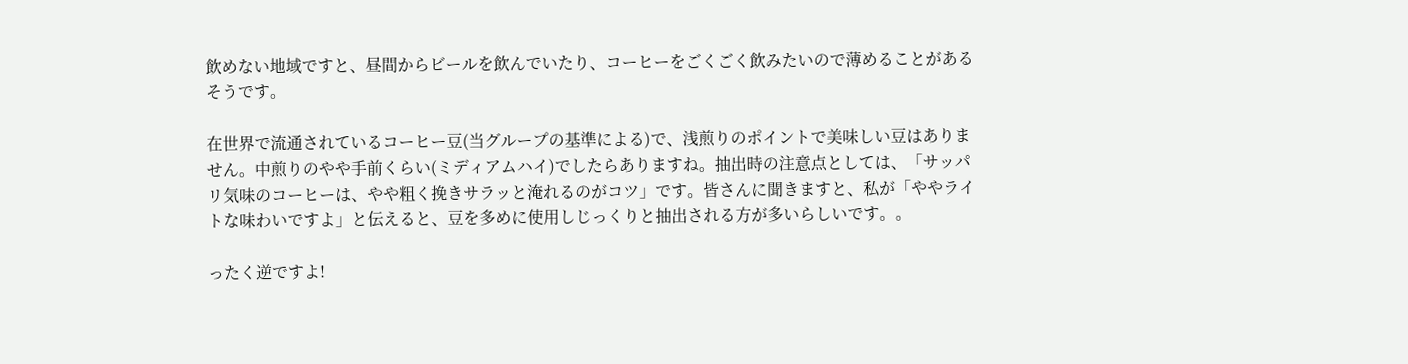飲めない地域ですと、昼間からビールを飲んでいたり、コーヒーをごくごく飲みたいので薄めることがあるそうです。

在世界で流通されているコーヒー豆(当グループの基準による)で、浅煎りのポイントで美味しい豆はありません。中煎りのやや手前くらい(ミディアムハイ)でしたらありますね。抽出時の注意点としては、「サッパリ気味のコーヒーは、やや粗く挽きサラッと淹れるのがコツ」です。皆さんに聞きますと、私が「ややライトな味わいですよ」と伝えると、豆を多めに使用しじっくりと抽出される方が多いらしいです。。

ったく逆ですよ!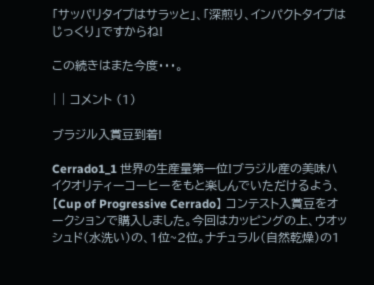「サッパリタイプはサラッと」、「深煎り、インパクトタイプはじっくり」ですからね!

この続きはまた今度・・・。

| | コメント (1)

ブラジル入賞豆到着!

Cerrado1_1 世界の生産量第一位!ブラジル産の美味ハイクオリティーコーヒーをもと楽しんでいただけるよう、【Cup of Progressive Cerrado】 コンテスト入賞豆をオークションで購入しました。今回はカッピングの上、ウオッシュド(水洗い)の、1位~2位。ナチュラル(自然乾燥)の1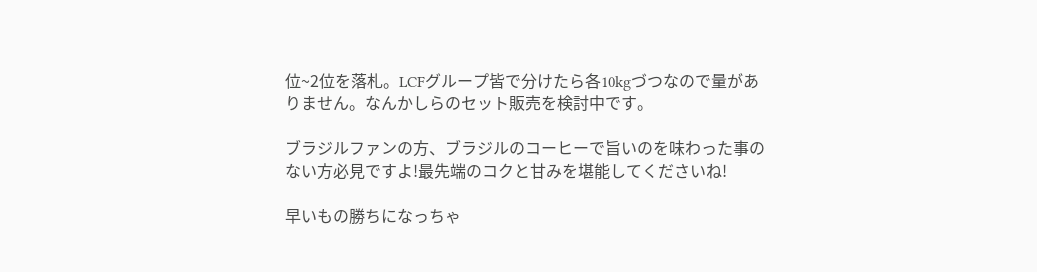位~2位を落札。LCFグループ皆で分けたら各10kgづつなので量がありません。なんかしらのセット販売を検討中です。

ブラジルファンの方、ブラジルのコーヒーで旨いのを味わった事のない方必見ですよ!最先端のコクと甘みを堪能してくださいね!

早いもの勝ちになっちゃ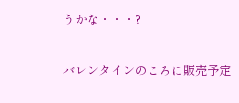うかな・・・?

バレンタインのころに販売予定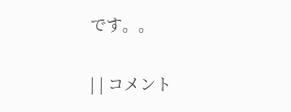です。。

| | コメント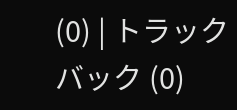(0) | トラックバック (0)